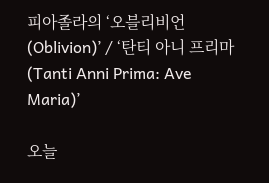피아졸라의 ‘오블리비언(Oblivion)’ / ‘탄티 아니 프리마 (Tanti Anni Prima: Ave Maria)’

오늘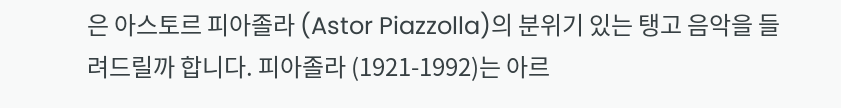은 아스토르 피아졸라 (Astor Piazzolla)의 분위기 있는 탱고 음악을 들려드릴까 합니다. 피아졸라 (1921-1992)는 아르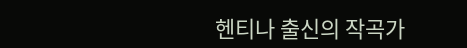헨티나 출신의 작곡가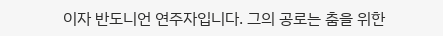이자 반도니언 연주자입니다. 그의 공로는 춤을 위한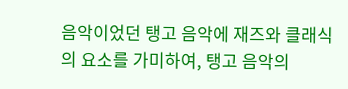음악이었던 탱고 음악에 재즈와 클래식의 요소를 가미하여, 탱고 음악의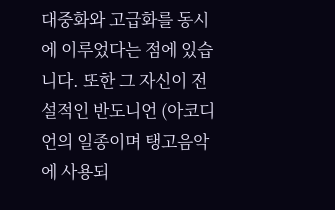대중화와 고급화를 동시에 이루었다는 점에 있습니다. 또한 그 자신이 전설적인 반도니언 (아코디언의 일종이며 탱고음악에 사용되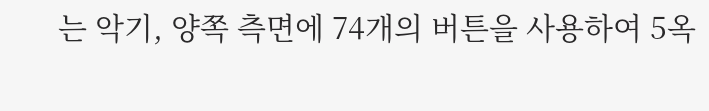는 악기, 양쪽 측면에 74개의 버튼을 사용하여 5옥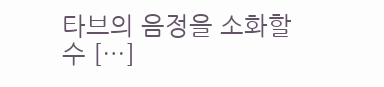타브의 음정을 소화할 수 […]